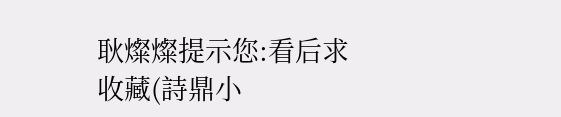耿燦燦提示您:看后求收藏(詩鼎小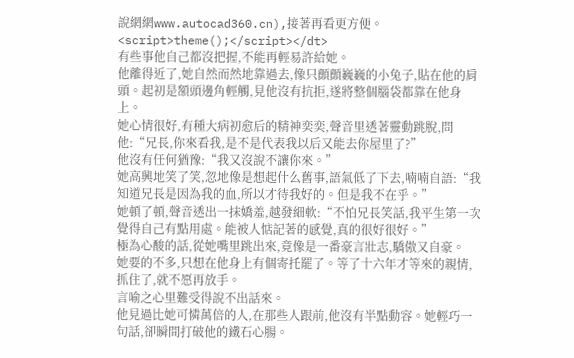說網網www.autocad360.cn),接著再看更方便。
<script>theme();</script></dt>
有些事他自己都沒把握,不能再輕易許給她。
他離得近了,她自然而然地靠過去,像只顫顫巍巍的小兔子,貼在他的肩頭。起初是額頭邊角輕觸,見他沒有抗拒,遂將整個腦袋都靠在他身上。
她心情很好,有種大病初愈后的精神奕奕,聲音里透著靈動跳脫,問他:“兄長,你來看我,是不是代表我以后又能去你屋里了?”
他沒有任何猶豫:“我又沒說不讓你來。”
她高興地笑了笑,忽地像是想起什么舊事,語氣低了下去,喃喃自語:“我知道兄長是因為我的血,所以才待我好的。但是我不在乎。”
她頓了頓,聲音透出一抹嬌羞,越發細軟:“不怕兄長笑話,我平生第一次覺得自己有點用處。能被人惦記著的感覺,真的很好很好。”
極為心酸的話,從她嘴里跳出來,竟像是一番豪言壯志,驕傲又自豪。
她要的不多,只想在他身上有個寄托罷了。等了十六年才等來的親情,抓住了,就不愿再放手。
言喻之心里難受得說不出話來。
他見過比她可憐萬倍的人,在那些人跟前,他沒有半點動容。她輕巧一句話,卻瞬間打破他的鐵石心腸。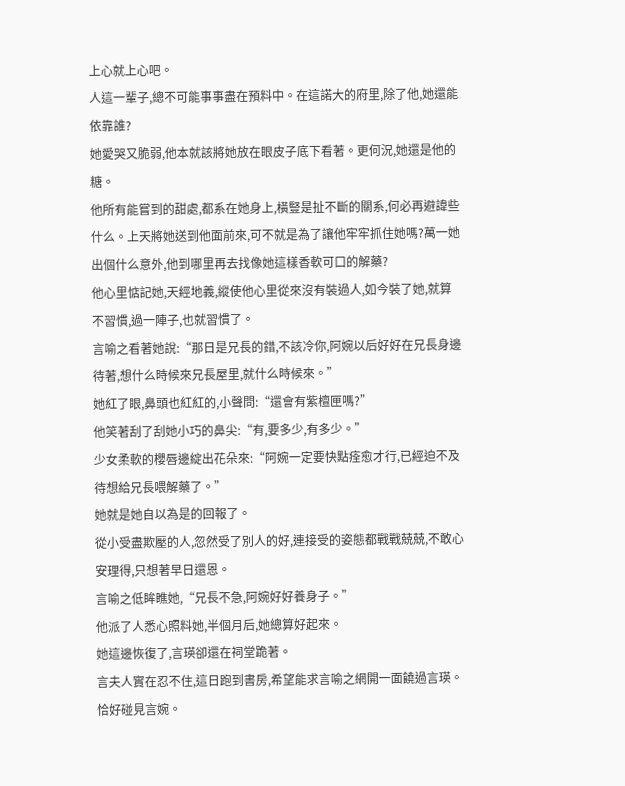上心就上心吧。
人這一輩子,總不可能事事盡在預料中。在這諾大的府里,除了他,她還能依靠誰?
她愛哭又脆弱,他本就該將她放在眼皮子底下看著。更何況,她還是他的糖。
他所有能嘗到的甜處,都系在她身上,橫豎是扯不斷的關系,何必再避諱些什么。上天將她送到他面前來,可不就是為了讓他牢牢抓住她嗎?萬一她出個什么意外,他到哪里再去找像她這樣香軟可口的解藥?
他心里惦記她,天經地義,縱使他心里從來沒有裝過人,如今裝了她,就算不習慣,過一陣子,也就習慣了。
言喻之看著她說:“那日是兄長的錯,不該冷你,阿婉以后好好在兄長身邊待著,想什么時候來兄長屋里,就什么時候來。”
她紅了眼,鼻頭也紅紅的,小聲問:“還會有紫檀匣嗎?”
他笑著刮了刮她小巧的鼻尖:“有,要多少,有多少。”
少女柔軟的櫻唇邊綻出花朵來:“阿婉一定要快點痊愈才行,已經迫不及待想給兄長喂解藥了。”
她就是她自以為是的回報了。
從小受盡欺壓的人,忽然受了別人的好,連接受的姿態都戰戰兢兢,不敢心安理得,只想著早日還恩。
言喻之低眸瞧她,“兄長不急,阿婉好好養身子。”
他派了人悉心照料她,半個月后,她總算好起來。
她這邊恢復了,言瑛卻還在祠堂跪著。
言夫人實在忍不住,這日跑到書房,希望能求言喻之網開一面饒過言瑛。
恰好碰見言婉。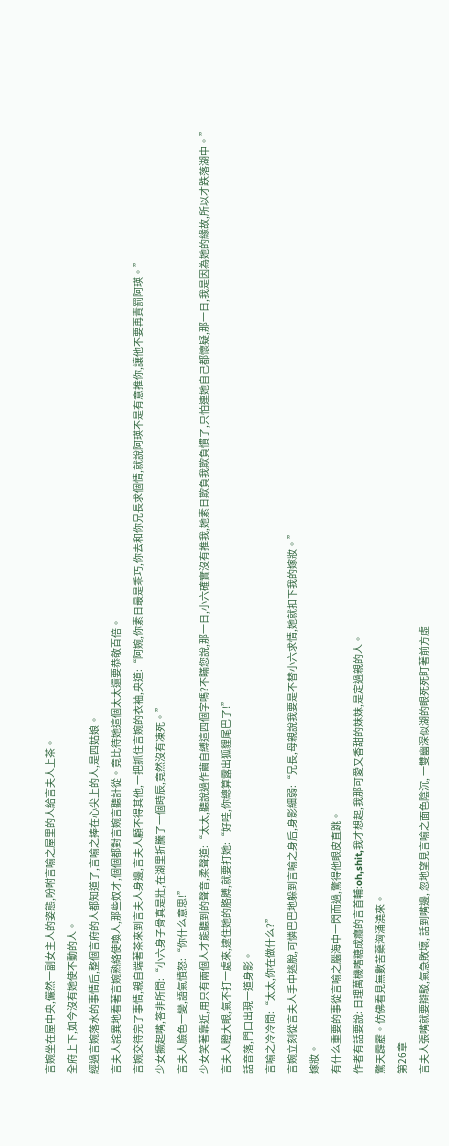言婉坐在屋中央,儼然一副女主人的姿態,吩咐言喻之屋里的人給言夫人上茶。
全府上下,如今沒有她使不動的人。
經過言婉落水的事情后,整個言府的人都知道了,言喻之捧在心尖上的人,是四姑娘。
言夫人詫異地看著言婉熟絡使喚人,那些奴才,個個都對言婉言聽計從。竟比待她這個太太還要恭敬百倍。
言婉交待完了事情,親自端著茶來到言夫人身邊,言夫人顧不得其他,一把抓住言婉的衣袖,央道:“阿婉,你素日最是乖巧,你去和你兄長求個情,就說阿瑛不是有意推你,讓他不要再責罰阿瑛。”
少女撅起嘴,答非所問:“小六身子骨真是壯,在湖里折騰了一個時辰,竟然沒有凍死。”
言夫人臉色一變,語氣憤怒:“你什么意思!”
少女笑著靠近,用只有兩個人才能聽到的聲音,柔聲道:“太太,聽說過作繭自縛這四個字嗎?不瞞您說,那一日,小六確實沒有推我,她素日欺負我欺負慣了,只怕連她自己都懷疑,那一日,我是因為她的緣故,所以才跌落湖中。”
言夫人瞪大眼,氣不打一處來,逮住她的胳膊,就要打她:“好哇,你總算露出狐貍尾巴了!”
話音落,門口出現一道身影。
言喻之冷冷問:“太太,你在做什么?”
言婉立刻從言夫人手中逃脫,可憐巴巴地躲到言喻之身后,身影細弱:“兄長,母親說我要是不替小六求情,她就扣下我的嫁妝。”
嫁妝。
有什么重要的事從言喻之腦海中一閃而過,驚得他眼皮直跳。
作者有話要說: 日理萬機嗜糖成癮的言首輔:oh,shit,我才想起,我那可愛又香甜的妹妹,是定過親的人。
驚天霹靂。仿佛看見無數苦藥洶涌澆來。
第26章
言夫人張嘴就要辯駁,氣急敗壞, 話到嘴邊, 忽地望見言喻之面色陰沉, 一雙幽深似湖的眼死死盯著前方虛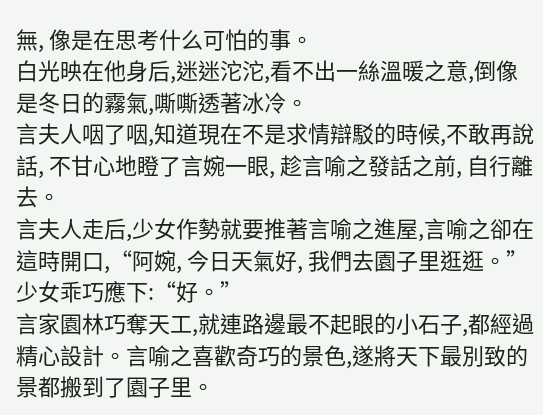無, 像是在思考什么可怕的事。
白光映在他身后,迷迷沱沱,看不出一絲溫暖之意,倒像是冬日的霧氣,嘶嘶透著冰冷。
言夫人咽了咽,知道現在不是求情辯駁的時候,不敢再說話, 不甘心地瞪了言婉一眼, 趁言喻之發話之前, 自行離去。
言夫人走后,少女作勢就要推著言喻之進屋,言喻之卻在這時開口,“阿婉, 今日天氣好, 我們去園子里逛逛。”
少女乖巧應下:“好。”
言家園林巧奪天工,就連路邊最不起眼的小石子,都經過精心設計。言喻之喜歡奇巧的景色,遂將天下最別致的景都搬到了園子里。